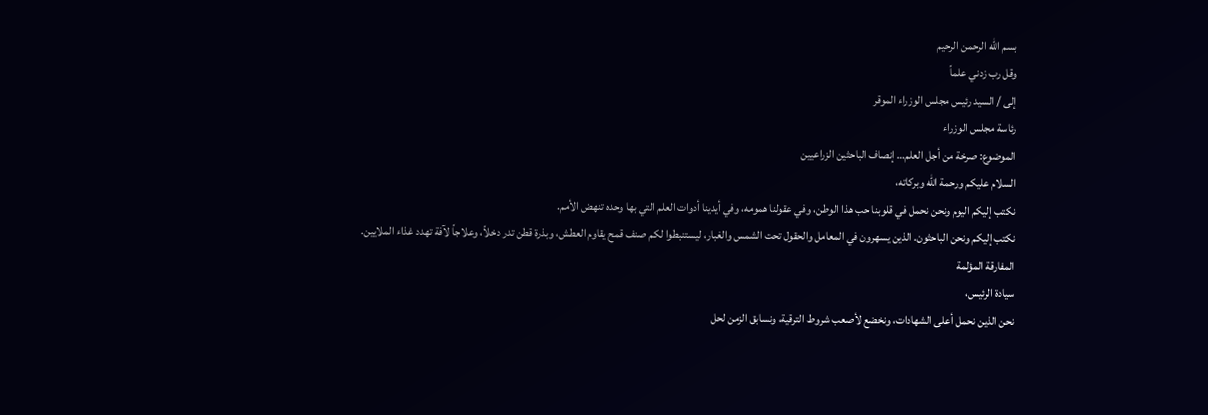بسم الله الرحمن الرحيم
وقل رب زدني علماً
إلى / السيد رئيس مجلس الوزراء الموقر
رئاسة مجلس الوزراء
الموضوع: صرخة من أجل العلم… إنصاف الباحثين الزراعيين
السلام عليكم ورحمة الله وبركاته،
نكتب إليكم اليوم ونحن نحمل في قلوبنا حب هذا الوطن، وفي عقولنا همومه، وفي أيدينا أدوات العلم التي بها وحده تنهض الأمم.
نكتب إليكم ونحن الباحثون. الذين يسهرون في المعامل والحقول تحت الشمس والغبار، ليستنبطوا لكم صنف قمح يقاوم العطش، وبذرة قطن تدر دخلاً، وعلاجاً لآفة تهدد غذاء الملايين.
المفارقة المؤلمة
سيادة الرئيس،
نحن الذين نحمل أعلى الشهادات، ونخضع لأصعب شروط الترقية، ونسابق الزمن لحل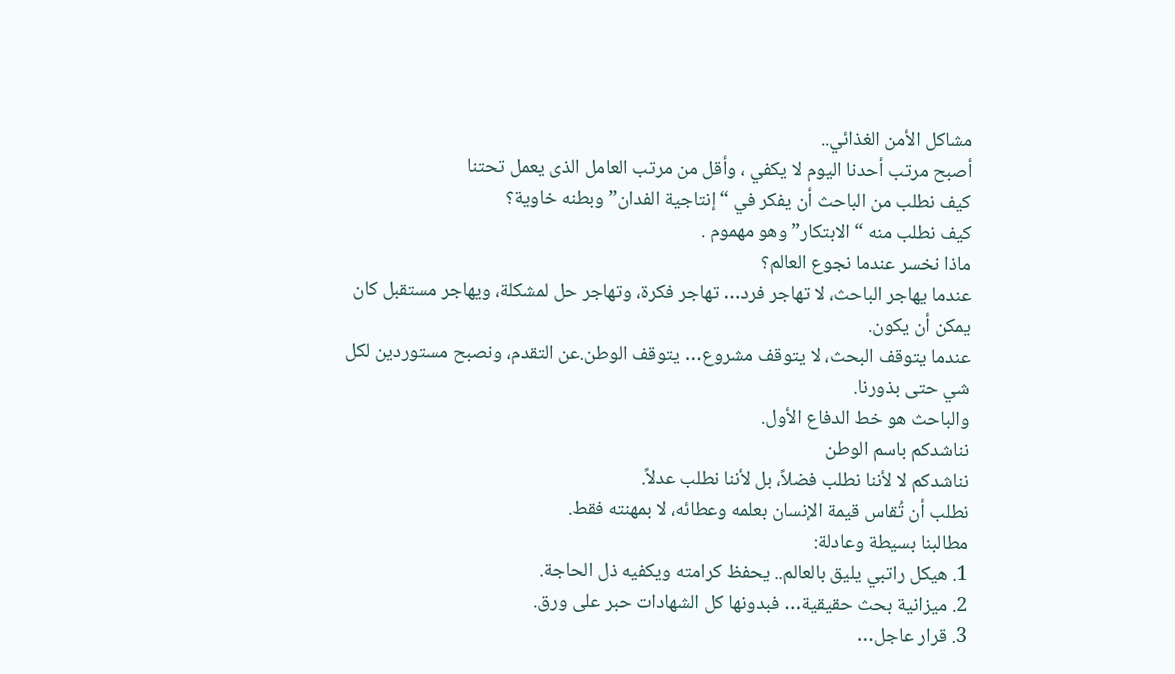مشاكل الأمن الغذائي..
أصبح مرتب أحدنا اليوم لا يكفي ، وأقل من مرتب العامل الذى يعمل تحتنا
كيف نطلب من الباحث أن يفكر في “إنتاجية الفدان” وبطنه خاوية؟
كيف نطلب منه “الابتكار” وهو مهموم .
ماذا نخسر عندما نجوع العالم؟
عندما يهاجر الباحث، لا تهاجر فرد… تهاجر فكرة، وتهاجر حل لمشكلة، ويهاجر مستقبل كان يمكن أن يكون.
عندما يتوقف البحث، لا يتوقف مشروع… يتوقف الوطن.عن التقدم، ونصبح مستوردين لكل شي حتى بذورنا.
والباحث هو خط الدفاع الأول.
نناشدكم باسم الوطن
نناشدكم لا لأننا نطلب فضلاً، بل لأننا نطلب عدلاً.
نطلب أن تُقاس قيمة الإنسان بعلمه وعطائه، لا بمهنته فقط.
مطالبنا بسيطة وعادلة:
1. هيكل راتبي يليق بالعالم.. يحفظ كرامته ويكفيه ذل الحاجة.
2. ميزانية بحث حقيقية… فبدونها كل الشهادات حبر على ورق.
3. قرار عاجل…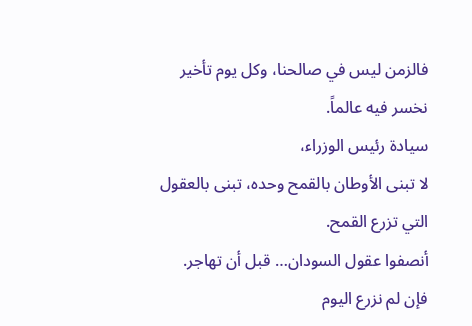فالزمن ليس في صالحنا، وكل يوم تأخير نخسر فيه عالماً.
سيادة رئيس الوزراء،
لا تبنى الأوطان بالقمح وحده، تبنى بالعقول التي تزرع القمح.
أنصفوا عقول السودان… قبل أن تهاجر.
فإن لم نزرع اليوم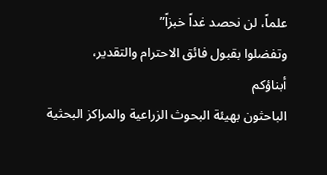علماً، لن نحصد غداً خبزاً”
وتفضلوا بقبول فائق الاحترام والتقدير،
أبناؤكم
الباحثون بهيئة البحوث الزراعية والمراكز البحثية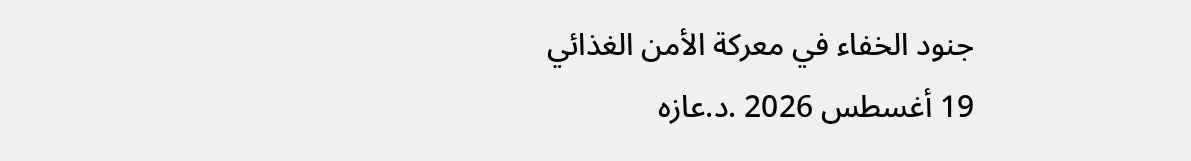جنود الخفاء في معركة الأمن الغذائي
19 أغسطس 2026 .د.عازه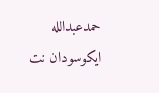حمدعبدالله
ايكوسودان نت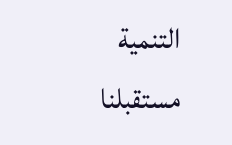التنمية مستقبلنا